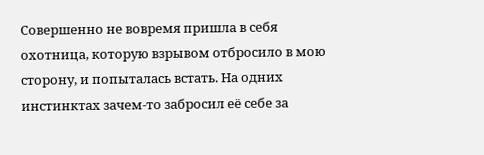Совершенно не вовремя пришла в себя охотница, которую взрывом отбросило в мою сторону, и попыталась встать. На одних инстинктах зачем‑то забросил её себе за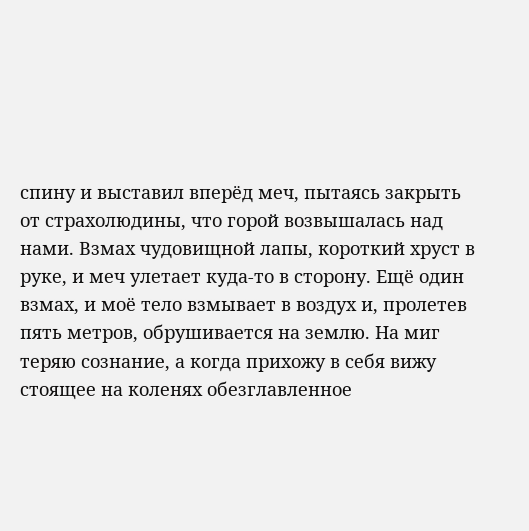спину и выставил вперёд меч, пытаясь закрыть от страхолюдины, что горой возвышалась над нами. Взмах чудовищной лапы, короткий хруст в руке, и меч улетает куда‑то в сторону. Ещё один взмах, и моё тело взмывает в воздух и, пролетев пять метров, обрушивается на землю. На миг теряю сознание, а когда прихожу в себя вижу стоящее на коленях обезглавленное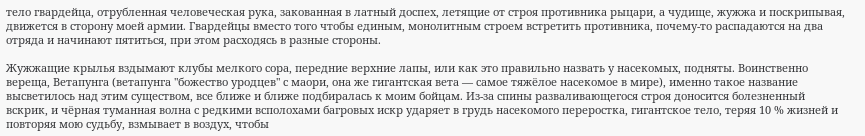тело гвардейца, отрубленная человеческая рука, закованная в латный доспех, летящие от строя противника рыцари, а чудище, жужжа и поскрипывая, движется в сторону моей армии. Гвардейцы вместо того чтобы единым, монолитным строем встретить противника, почему‑то распадаются на два отряда и начинают пятиться, при этом расходясь в разные стороны.

Жужжащие крылья вздымают клубы мелкого сора, передние верхние лапы, или как это правильно назвать у насекомых, подняты. Воинственно вереща, Ветапунга (ветапунга "божество уродцев" с маори, она же гигантская вета — самое тяжёлое насекомое в мире), именно такое название высветилось над этим существом, все ближе и ближе подбиралась к моим бойцам. Из‑за спины разваливающегося строя доносится болезненный вскрик, и чёрная туманная волна с редкими всполохами багровых искр ударяет в грудь насекомого переростка, гигантское тело, теряя 10 % жизней и повторяя мою судьбу, взмывает в воздух, чтобы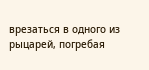врезаться в одного из рыцарей, погребая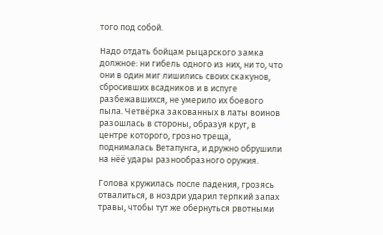того под собой.

Надо отдать бойцам рыцарского замка должное: ни гибель одного из них, ни то, что они в один миг лишились своих скакунов, сбросивших всадников и в испуге разбежавшихся, не умерило их боевого пыла. Четвёрка закованных в латы воинов разошлась в стороны, образуя круг, в центре которого, грозно треща, поднималась Ветапунга, и дружно обрушили на нёё удары разнообразного оружия.

Голова кружилась после падения, грозясь отвалиться, в ноздри ударил терпкий запах травы, чтобы тут же обернуться рвотными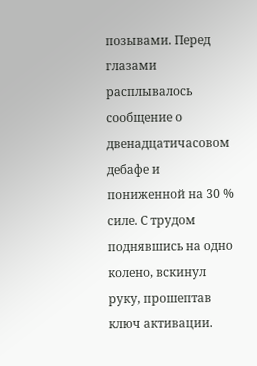позывами. Перед глазами расплывалось сообщение о двенадцатичасовом дебафе и пониженной на 30 % силе. С трудом поднявшись на одно колено, вскинул руку, прошептав ключ активации.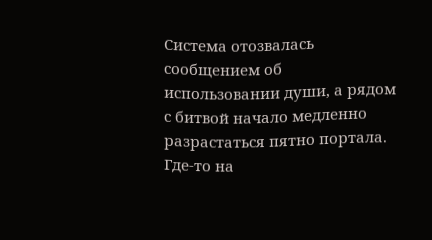Система отозвалась сообщением об использовании души, а рядом с битвой начало медленно разрастаться пятно портала. Где‑то на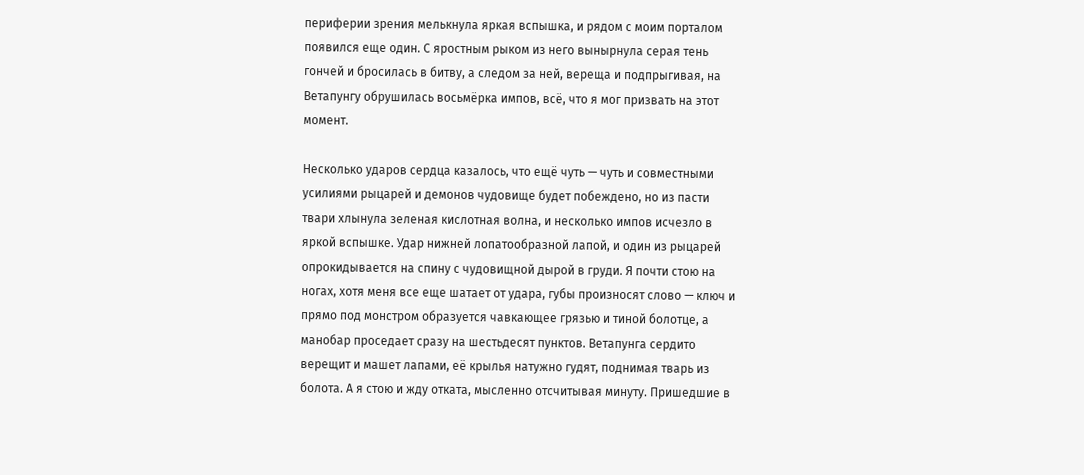периферии зрения мелькнула яркая вспышка, и рядом с моим порталом появился еще один. С яростным рыком из него вынырнула серая тень гончей и бросилась в битву, а следом за ней, вереща и подпрыгивая, на Ветапунгу обрушилась восьмёрка импов, всё, что я мог призвать на этот момент.

Несколько ударов сердца казалось, что ещё чуть — чуть и совместными усилиями рыцарей и демонов чудовище будет побеждено, но из пасти твари хлынула зеленая кислотная волна, и несколько импов исчезло в яркой вспышке. Удар нижней лопатообразной лапой, и один из рыцарей опрокидывается на спину с чудовищной дырой в груди. Я почти стою на ногах, хотя меня все еще шатает от удара, губы произносят слово — ключ и прямо под монстром образуется чавкающее грязью и тиной болотце, а манобар проседает сразу на шестьдесят пунктов. Ветапунга сердито верещит и машет лапами, её крылья натужно гудят, поднимая тварь из болота. А я стою и жду отката, мысленно отсчитывая минуту. Пришедшие в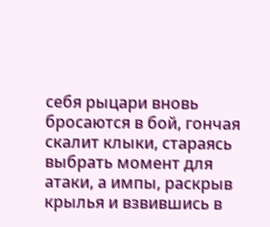себя рыцари вновь бросаются в бой, гончая скалит клыки, стараясь выбрать момент для атаки, а импы, раскрыв крылья и взвившись в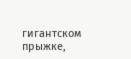гигантском прыжке,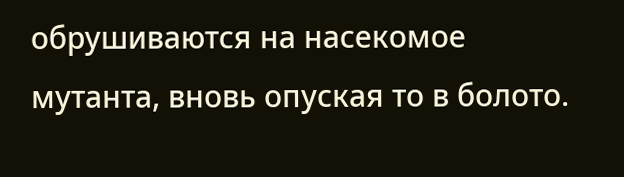обрушиваются на насекомое мутанта, вновь опуская то в болото.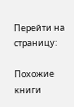Перейти на страницу:

Похожие книги